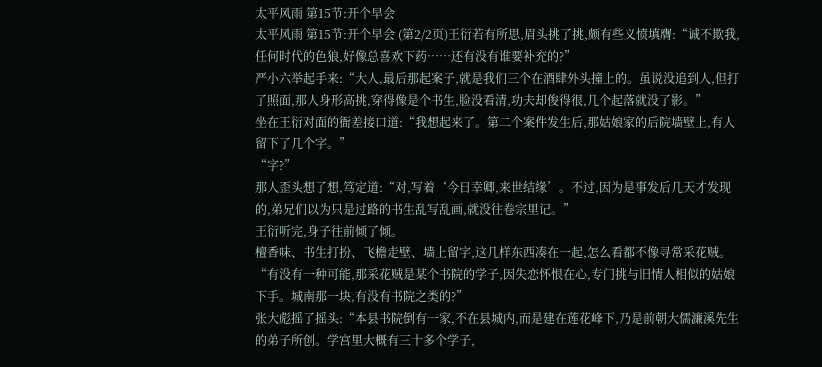太平风雨 第15节:开个早会
太平风雨 第15节:开个早会 (第2/2页)王衍若有所思,眉头挑了挑,颇有些义愤填膺:“诚不欺我,任何时代的色狼,好像总喜欢下药……还有没有谁要补充的?”
严小六举起手来:“大人,最后那起案子,就是我们三个在酒肆外头撞上的。虽说没追到人,但打了照面,那人身形高挑,穿得像是个书生,脸没看清,功夫却俊得很,几个起落就没了影。”
坐在王衍对面的衙差接口道:“我想起来了。第二个案件发生后,那姑娘家的后院墙壁上,有人留下了几个字。”
“字?”
那人歪头想了想,笃定道:“对,写着‘今日幸卿,来世结缘’。不过,因为是事发后几天才发现的,弟兄们以为只是过路的书生乱写乱画,就没往卷宗里记。”
王衍听完,身子往前倾了倾。
檀香味、书生打扮、飞檐走壁、墙上留字,这几样东西凑在一起,怎么看都不像寻常采花贼。
“有没有一种可能,那采花贼是某个书院的学子,因失恋怀恨在心,专门挑与旧情人相似的姑娘下手。城南那一块,有没有书院之类的?”
张大彪摇了摇头:“本县书院倒有一家,不在县城内,而是建在莲花峰下,乃是前朝大儒濂溪先生的弟子所创。学宫里大概有三十多个学子,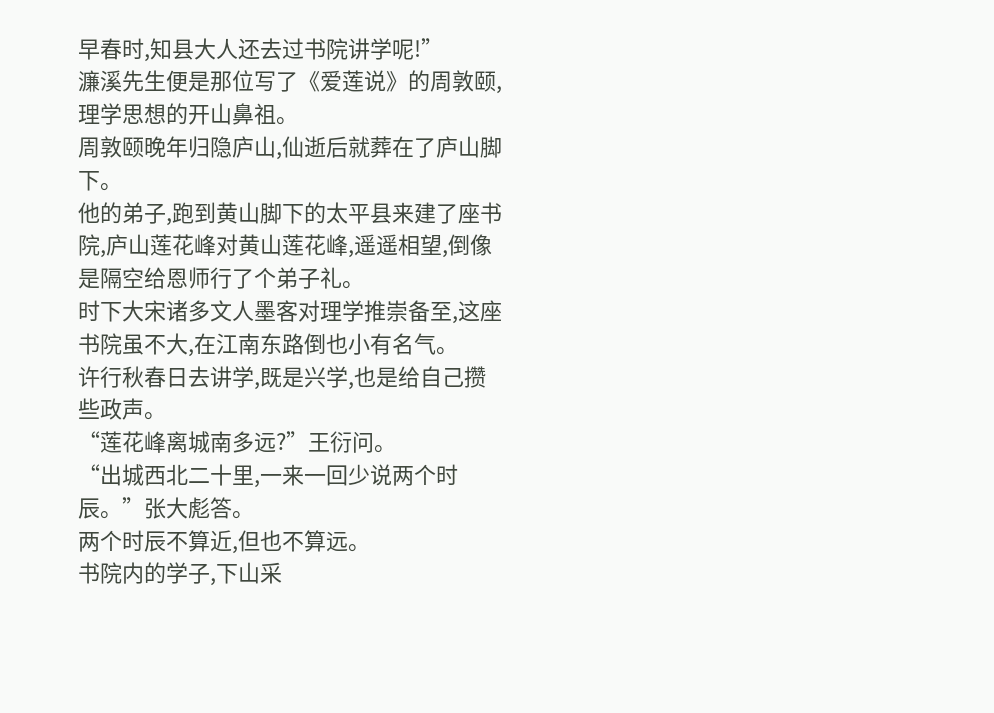早春时,知县大人还去过书院讲学呢!”
濂溪先生便是那位写了《爱莲说》的周敦颐,理学思想的开山鼻祖。
周敦颐晚年归隐庐山,仙逝后就葬在了庐山脚下。
他的弟子,跑到黄山脚下的太平县来建了座书院,庐山莲花峰对黄山莲花峰,遥遥相望,倒像是隔空给恩师行了个弟子礼。
时下大宋诸多文人墨客对理学推崇备至,这座书院虽不大,在江南东路倒也小有名气。
许行秋春日去讲学,既是兴学,也是给自己攒些政声。
“莲花峰离城南多远?”王衍问。
“出城西北二十里,一来一回少说两个时辰。”张大彪答。
两个时辰不算近,但也不算远。
书院内的学子,下山采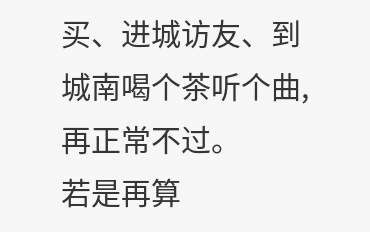买、进城访友、到城南喝个茶听个曲,再正常不过。
若是再算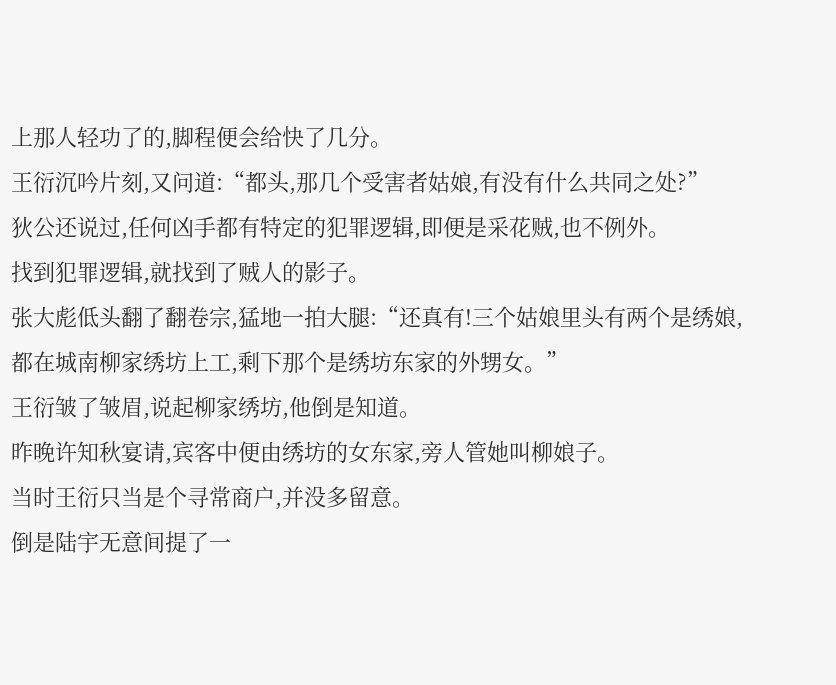上那人轻功了的,脚程便会给快了几分。
王衍沉吟片刻,又问道:“都头,那几个受害者姑娘,有没有什么共同之处?”
狄公还说过,任何凶手都有特定的犯罪逻辑,即便是采花贼,也不例外。
找到犯罪逻辑,就找到了贼人的影子。
张大彪低头翻了翻卷宗,猛地一拍大腿:“还真有!三个姑娘里头有两个是绣娘,都在城南柳家绣坊上工,剩下那个是绣坊东家的外甥女。”
王衍皱了皱眉,说起柳家绣坊,他倒是知道。
昨晚许知秋宴请,宾客中便由绣坊的女东家,旁人管她叫柳娘子。
当时王衍只当是个寻常商户,并没多留意。
倒是陆宇无意间提了一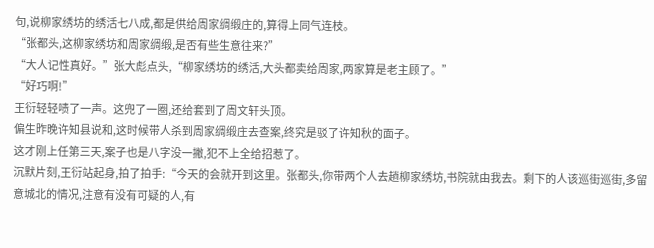句,说柳家绣坊的绣活七八成,都是供给周家绸缎庄的,算得上同气连枝。
“张都头,这柳家绣坊和周家绸缎,是否有些生意往来?”
“大人记性真好。”张大彪点头,“柳家绣坊的绣活,大头都卖给周家,两家算是老主顾了。”
“好巧啊!”
王衍轻轻啧了一声。这兜了一圈,还给套到了周文轩头顶。
偏生昨晚许知县说和,这时候带人杀到周家绸缎庄去查案,终究是驳了许知秋的面子。
这才刚上任第三天,案子也是八字没一撇,犯不上全给招惹了。
沉默片刻,王衍站起身,拍了拍手:“今天的会就开到这里。张都头,你带两个人去趟柳家绣坊,书院就由我去。剩下的人该巡街巡街,多留意城北的情况,注意有没有可疑的人,有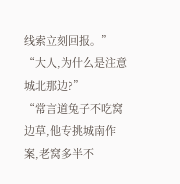线索立刻回报。”
“大人,为什么是注意城北那边?”
“常言道兔子不吃窝边草,他专挑城南作案,老窝多半不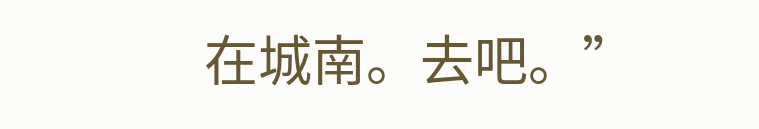在城南。去吧。”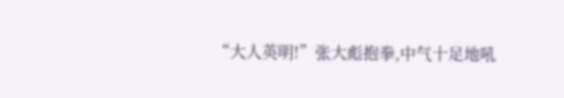“大人英明!”张大彪抱拳,中气十足地吼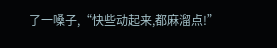了一嗓子,“快些动起来,都麻溜点!”